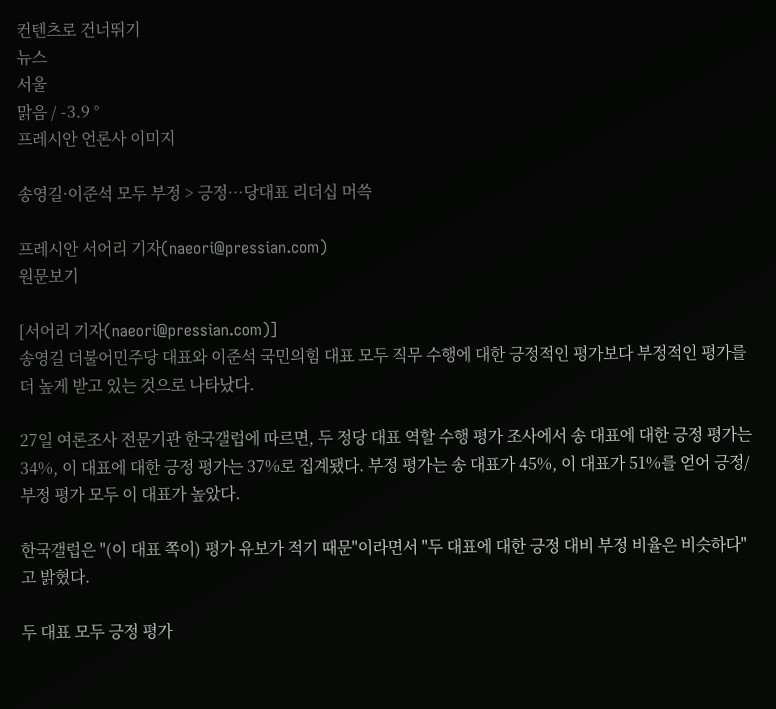컨텐츠로 건너뛰기
뉴스
서울
맑음 / -3.9 °
프레시안 언론사 이미지

송영길·이준석 모두 부정 > 긍정…당대표 리더십 머쓱

프레시안 서어리 기자(naeori@pressian.com)
원문보기

[서어리 기자(naeori@pressian.com)]
송영길 더불어민주당 대표와 이준석 국민의힘 대표 모두 직무 수행에 대한 긍정적인 평가보다 부정적인 평가를 더 높게 받고 있는 것으로 나타났다.

27일 여론조사 전문기관 한국갤럽에 따르면, 두 정당 대표 역할 수행 평가 조사에서 송 대표에 대한 긍정 평가는 34%, 이 대표에 대한 긍정 평가는 37%로 집계됐다. 부정 평가는 송 대표가 45%, 이 대표가 51%를 얻어 긍정/부정 평가 모두 이 대표가 높았다.

한국갤럽은 "(이 대표 쪽이) 평가 유보가 적기 때문"이라면서 "두 대표에 대한 긍정 대비 부정 비율은 비슷하다"고 밝혔다.

두 대표 모두 긍정 평가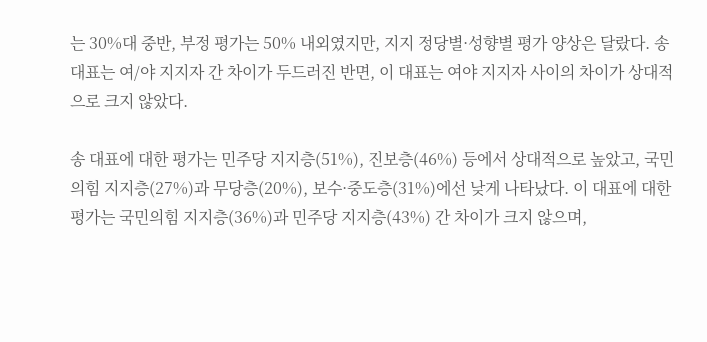는 30%대 중반, 부정 평가는 50% 내외였지만, 지지 정당별·성향별 평가 양상은 달랐다. 송 대표는 여/야 지지자 간 차이가 두드러진 반면, 이 대표는 여야 지지자 사이의 차이가 상대적으로 크지 않았다.

송 대표에 대한 평가는 민주당 지지층(51%), 진보층(46%) 등에서 상대적으로 높았고, 국민의힘 지지층(27%)과 무당층(20%), 보수·중도층(31%)에선 낮게 나타났다. 이 대표에 대한 평가는 국민의힘 지지층(36%)과 민주당 지지층(43%) 간 차이가 크지 않으며,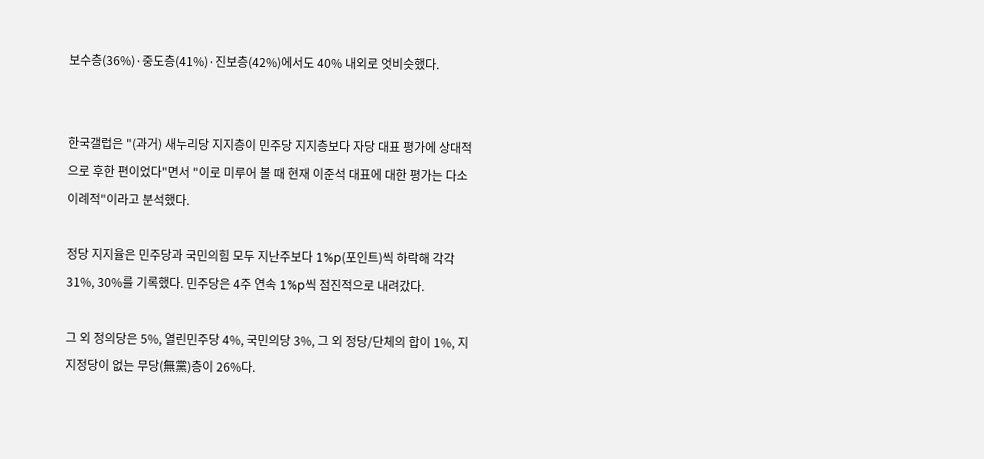보수층(36%)·중도층(41%)·진보층(42%)에서도 40% 내외로 엇비슷했다.


한국갤럽은 "(과거) 새누리당 지지층이 민주당 지지층보다 자당 대표 평가에 상대적으로 후한 편이었다"면서 "이로 미루어 볼 때 현재 이준석 대표에 대한 평가는 다소 이례적"이라고 분석했다.

정당 지지율은 민주당과 국민의힘 모두 지난주보다 1%p(포인트)씩 하락해 각각 31%, 30%를 기록했다. 민주당은 4주 연속 1%p씩 점진적으로 내려갔다.

그 외 정의당은 5%, 열린민주당 4%, 국민의당 3%, 그 외 정당/단체의 합이 1%, 지지정당이 없는 무당(無黨)층이 26%다.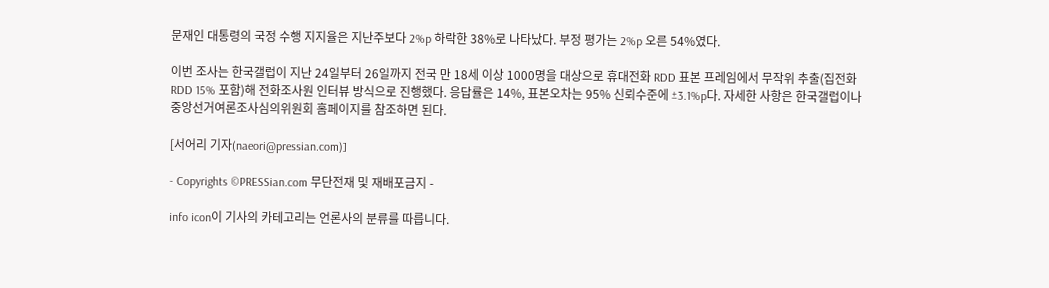문재인 대통령의 국정 수행 지지율은 지난주보다 2%p 하락한 38%로 나타났다. 부정 평가는 2%p 오른 54%였다.

이번 조사는 한국갤럽이 지난 24일부터 26일까지 전국 만 18세 이상 1000명을 대상으로 휴대전화 RDD 표본 프레임에서 무작위 추출(집전화 RDD 15% 포함)해 전화조사원 인터뷰 방식으로 진행했다. 응답률은 14%, 표본오차는 95% 신뢰수준에 ±3.1%p다. 자세한 사항은 한국갤럽이나 중앙선거여론조사심의위원회 홈페이지를 참조하면 된다.

[서어리 기자(naeori@pressian.com)]

- Copyrights ©PRESSian.com 무단전재 및 재배포금지 -

info icon이 기사의 카테고리는 언론사의 분류를 따릅니다.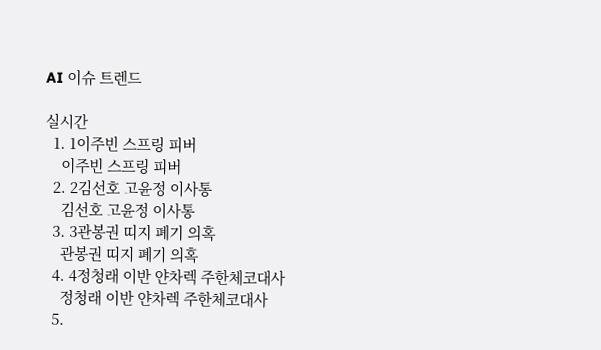AI 이슈 트렌드

실시간
  1. 1이주빈 스프링 피버
    이주빈 스프링 피버
  2. 2김선호 고윤정 이사통
    김선호 고윤정 이사통
  3. 3관봉권 띠지 폐기 의혹
    관봉권 띠지 폐기 의혹
  4. 4정청래 이반 얀차렉 주한체코대사
    정청래 이반 얀차렉 주한체코대사
  5.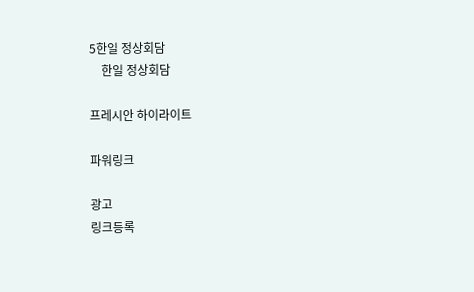5한일 정상회담
    한일 정상회담

프레시안 하이라이트

파워링크

광고
링크등록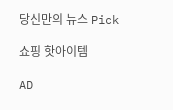당신만의 뉴스 Pick

쇼핑 핫아이템

AD